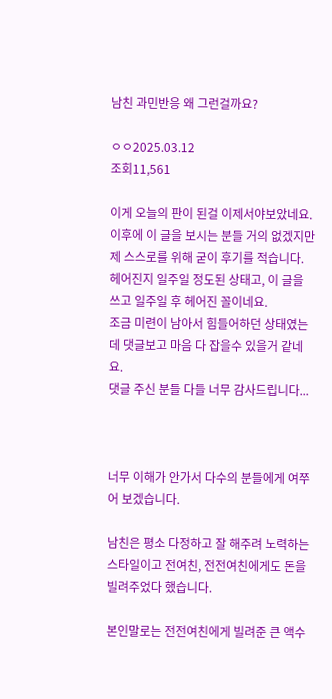남친 과민반응 왜 그런걸까요?

ㅇㅇ2025.03.12
조회11,561

이게 오늘의 판이 된걸 이제서야보았네요.
이후에 이 글을 보시는 분들 거의 없겠지만 제 스스로를 위해 굳이 후기를 적습니다.
헤어진지 일주일 정도된 상태고, 이 글을 쓰고 일주일 후 헤어진 꼴이네요.
조금 미련이 남아서 힘들어하던 상태였는데 댓글보고 마음 다 잡을수 있을거 같네요.
댓글 주신 분들 다들 너무 감사드립니다...



너무 이해가 안가서 다수의 분들에게 여쭈어 보겠습니다.

남친은 평소 다정하고 잘 해주려 노력하는 스타일이고 전여친, 전전여친에게도 돈을 빌려주었다 했습니다.

본인말로는 전전여친에게 빌려준 큰 액수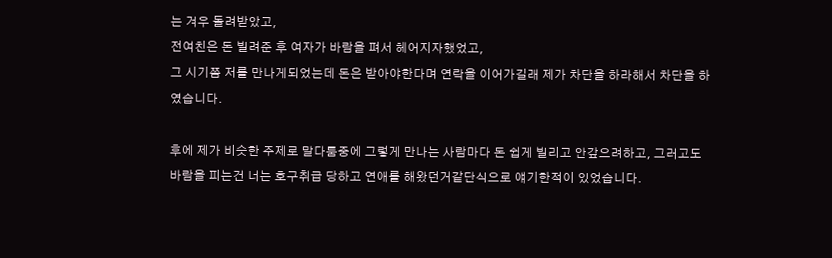는 겨우 돌려받았고,
전여친은 돈 빌려준 후 여자가 바람을 펴서 헤어지자했었고,
그 시기쯤 저를 만나게되었는데 돈은 받아야한다며 연락을 이어가길래 제가 차단을 하라해서 차단을 하였습니다.

후에 제가 비슷한 주제로 말다툼중에 그렇게 만나는 사람마다 돈 쉽게 빌리고 안갚으려하고, 그러고도 바람을 피는건 너는 호구취급 당하고 연애를 해왔던거같단식으로 얘기한적이 있었습니다.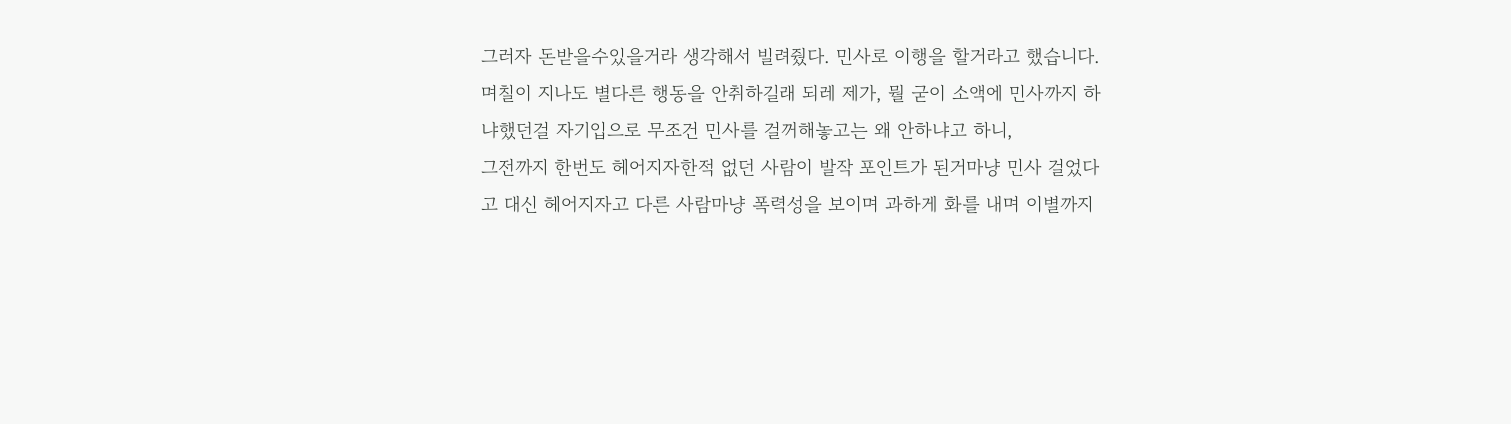그러자 돈받을수있을거라 생각해서 빌려줬다. 민사로 이행을 할거라고 했습니다.
며칠이 지나도 별다른 행동을 안취하길래 되레 제가, 뭘 굳이 소액에 민사까지 하냐했던걸 자기입으로 무조건 민사를 걸꺼해놓고는 왜 안하냐고 하니,
그전까지 한번도 헤어지자한적 없던 사람이 발작 포인트가 된거마냥 민사 걸었다고 대신 헤어지자고 다른 사람마냥 폭력성을 보이며 과하게 화를 내며 이별까지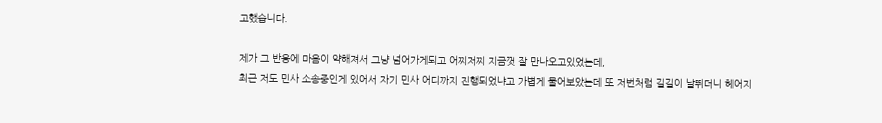고했습니다.

제가 그 반응에 마음이 약해져서 그냥 넘어가게되고 어찌저찌 지금껏 잘 만나오고있었는데,
최근 저도 민사 소송중인게 있어서 자기 민사 어디까지 진행되었냐고 가볍게 물어보았는데 또 저번처럼 길길이 날뛰더니 헤어지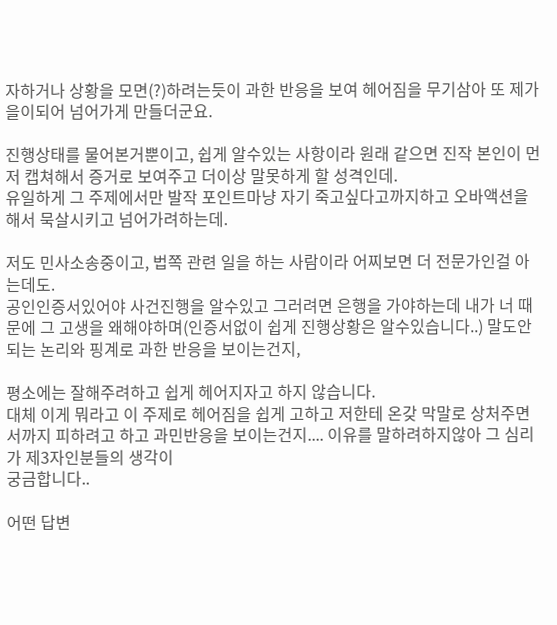자하거나 상황을 모면(?)하려는듯이 과한 반응을 보여 헤어짐을 무기삼아 또 제가 을이되어 넘어가게 만들더군요.

진행상태를 물어본거뿐이고, 쉽게 알수있는 사항이라 원래 같으면 진작 본인이 먼저 캡쳐해서 증거로 보여주고 더이상 말못하게 할 성격인데.
유일하게 그 주제에서만 발작 포인트마냥 자기 죽고싶다고까지하고 오바액션을해서 묵살시키고 넘어가려하는데.

저도 민사소송중이고, 법쪽 관련 일을 하는 사람이라 어찌보면 더 전문가인걸 아는데도.
공인인증서있어야 사건진행을 알수있고 그러려면 은행을 가야하는데 내가 너 때문에 그 고생을 왜해야하며(인증서없이 쉽게 진행상황은 알수있습니다..) 말도안되는 논리와 핑계로 과한 반응을 보이는건지,

평소에는 잘해주려하고 쉽게 헤어지자고 하지 않습니다.
대체 이게 뭐라고 이 주제로 헤어짐을 쉽게 고하고 저한테 온갖 막말로 상처주면서까지 피하려고 하고 과민반응을 보이는건지.... 이유를 말하려하지않아 그 심리가 제3자인분들의 생각이
궁금합니다..

어떤 답변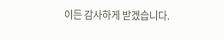이든 감사하게 받겠습니다.